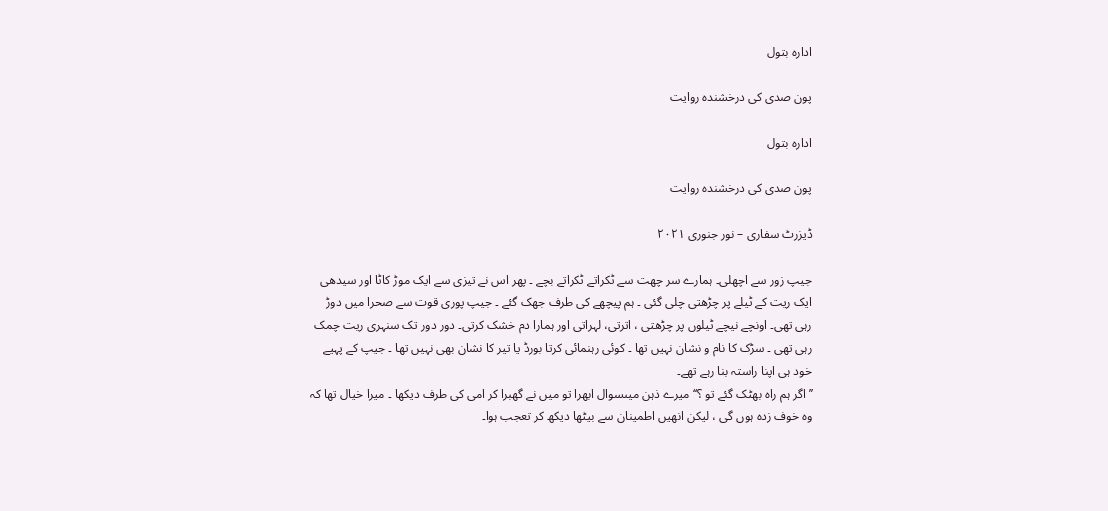ادارہ بتول

پون صدی کی درخشندہ روایت

ادارہ بتول

پون صدی کی درخشندہ روایت

ڈیزرٹ سفاری – نور جنوری ۲۰۲۱

جیپ زور سے اچھلی۔ ہمارے سر چھت سے ٹکراتے ٹکراتے بچے ۔ پھر اس نے تیزی سے ایک موڑ کاٹا اور سیدھی ایک ریت کے ٹیلے پر چڑھتی چلی گئی ۔ ہم پیچھے کی طرف جھک گئے ۔ جیپ پوری قوت سے صحرا میں دوڑ رہی تھی۔ اونچے نیچے ٹیلوں پر چڑھتی ، اترتی، لہراتی اور ہمارا دم خشک کرتی۔ دور دور تک سنہری ریت چمک رہی تھی ۔ سڑک کا نام و نشان نہیں تھا ۔ کوئی رہنمائی کرتا بورڈ یا تیر کا نشان بھی نہیں تھا ۔ جیپ کے پہیے خود ہی اپنا راستہ بنا رہے تھے۔
’’ اگر ہم راہ بھٹک گئے تو ؟‘‘ میرے ذہن میںسوال ابھرا تو میں نے گھبرا کر امی کی طرف دیکھا ۔ میرا خیال تھا کہ وہ خوف زدہ ہوں گی ، لیکن انھیں اطمینان سے بیٹھا دیکھ کر تعجب ہوا۔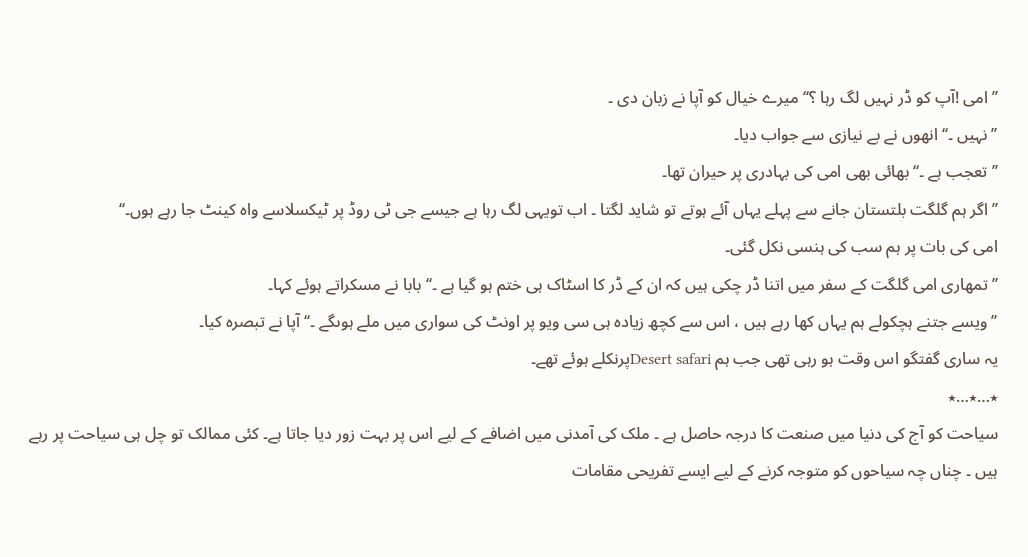’’ امی !آپ کو ڈر نہیں لگ رہا ؟‘‘ میرے خیال کو آپا نے زبان دی ۔
’’ نہیں ۔‘‘ انھوں نے بے نیازی سے جواب دیا۔
’’ تعجب ہے ۔‘‘ بھائی بھی امی کی بہادری پر حیران تھا۔
’’ اگر ہم گلگت بلتستان جانے سے پہلے یہاں آئے ہوتے تو شاید لگتا ۔ اب تویہی لگ رہا ہے جیسے جی ٹی روڈ پر ٹیکسلاسے واہ کینٹ جا رہے ہوں۔‘‘
امی کی بات پر ہم سب کی ہنسی نکل گئی۔
’’ تمھاری امی گلگت کے سفر میں اتنا ڈر چکی ہیں کہ ان کے ڈر کا اسٹاک ہی ختم ہو گیا ہے ۔‘‘ بابا نے مسکراتے ہوئے کہا۔
’’ویسے جتنے ہچکولے ہم یہاں کھا رہے ہیں ، اس سے کچھ زیادہ ہی سی ویو پر اونٹ کی سواری میں ملے ہوںگے ۔‘‘ آپا نے تبصرہ کیا۔
یہ ساری گفتگو اس وقت ہو رہی تھی جب ہم Desert safariپرنکلے ہوئے تھے۔
٭…٭…٭
سیاحت کو آج کی دنیا میں صنعت کا درجہ حاصل ہے ۔ ملک کی آمدنی میں اضافے کے لیے اس پر بہت زور دیا جاتا ہے۔ کئی ممالک تو چل ہی سیاحت پر رہے ہیں ۔ چناں چہ سیاحوں کو متوجہ کرنے کے لیے ایسے تفریحی مقامات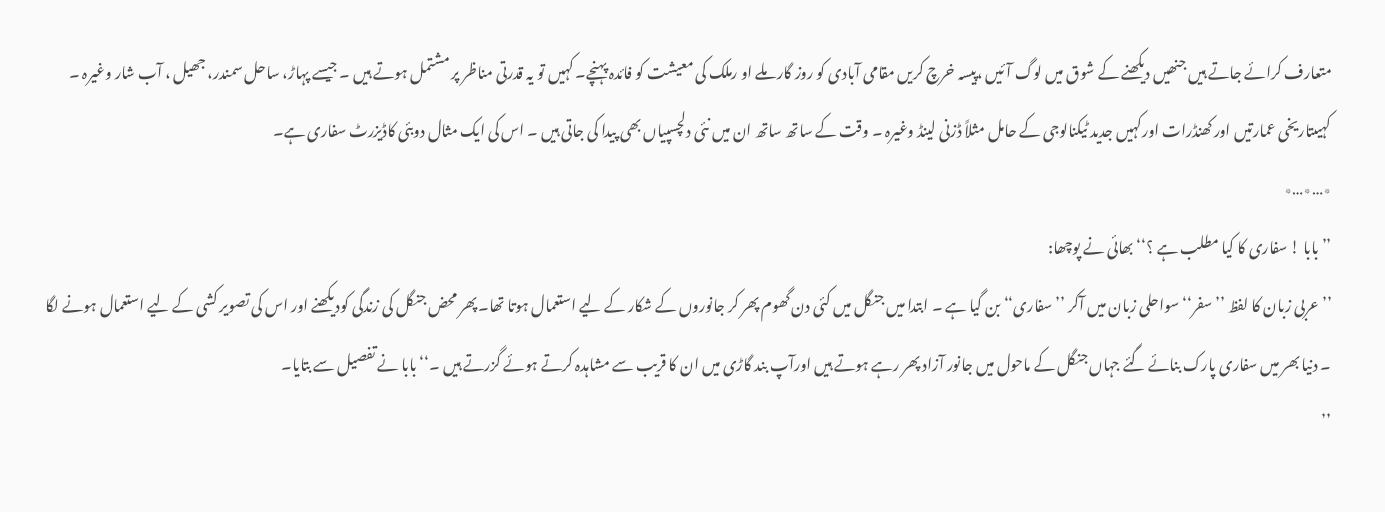متعارف کرائے جاتے ہیں جنھیں دیکھنے کے شوق میں لوگ آئیں ،پیسہ خرچ کریں مقامی آبادی کو روز گار ملے او رملک کی معیشت کو فائدہ پہنچے۔ کہیں تو یہ قدرتی مناظر پر مشتمل ہوتے ہیں ۔ جیسے پہاڑ، ساحل سمندر، جھیل ، آب شار وغیرہ ۔ کہیںتاریخی عمارتیں اور کھنڈرات اورکہیں جدید ٹیکنالوجی کے حامل مثلاً ڈزنی لینڈ وغیرہ ۔ وقت کے ساتھ ساتھ ان میں نئی دلچسپیاں بھی پیدا کی جاتی ہیں ۔ اس کی ایک مثال دوبئی کاڈیزرٹ سفاری ہے۔
٭…٭…٭
’’ بابا ! سفاری کا کیا مطلب ہے ؟‘‘ بھائی نے پوچھا:
’’ عربی زبان کا لفظ ’’سفر‘‘ سواحلی زبان میں آکر ’’سفاری‘‘ بن گیا ہے ۔ ابتدا میں جنگل میں کئی دن گھوم پھر کر جانوروں کے شکار کے لیے استعمال ہوتا تھا۔ پھر محض جنگل کی زندگی کودیکھنے اور اس کی تصویر کشی کے لیے استعمال ہونے لگا ۔ دنیا بھر میں سفاری پارک بنائے گئے جہاں جنگل کے ماحول میں جانور آزاد پھر رہے ہوتے ہیں اورآپ بند گاڑی میں ان کا قریب سے مشاہدہ کرتے ہوئے گزرتے ہیں ۔‘‘ بابا نے تفصیل سے بتایا۔
’’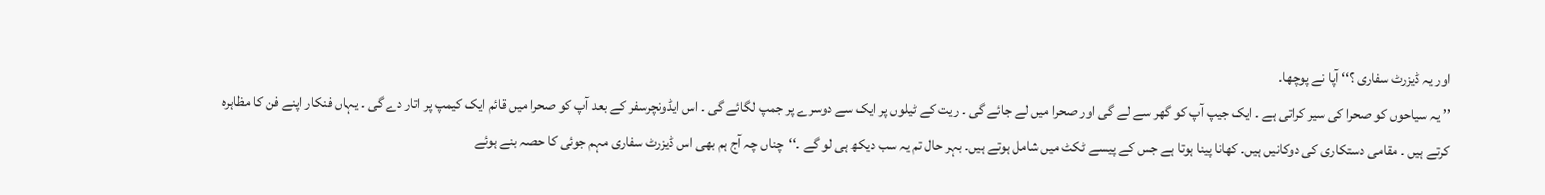اور یہ ڈیزرٹ سفاری ؟‘‘ آپا نے پوچھا۔
’’ یہ سیاحوں کو صحرا کی سیر کراتی ہے ۔ ایک جیپ آپ کو گھر سے لے گی اور صحرا میں لے جائے گی ۔ ریت کے ٹیلوں پر ایک سے دوسرے پر جمپ لگائے گی ۔ اس ایڈونچرسفر کے بعد آپ کو صحرا میں قائم ایک کیمپ پر اتار دے گی ۔ یہاں فنکار اپنے فن کا مظاہرہ کرتے ہیں ۔ مقامی دستکاری کی دوکانیں ہیں۔ کھانا پینا ہوتا ہے جس کے پیسے ٹکٹ میں شامل ہوتے ہیں۔ بہر حال تم یہ سب دیکھ ہی لو گے ۔‘‘چناں چہ آج ہم بھی اس ڈیزرٹ سفاری مہم جوئی کا حصہ بنے ہوئے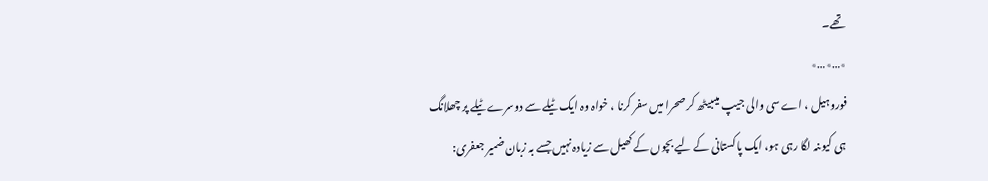تھے۔
٭…٭…٭
فوروہیل ، اے سی والی جیپ میںبیٹھ کر صحرا میں سفر کرنا ، خواہ وہ ایک ٹیلے سے دوسرے ٹیلے پر چھلانگ ہی کیوںنہ لگا رہی ہو، ایک پاکستانی کے لیے بچوں کے کھیل سے زیادہ نہیں جسے بہ زبان ضمیر جعفری: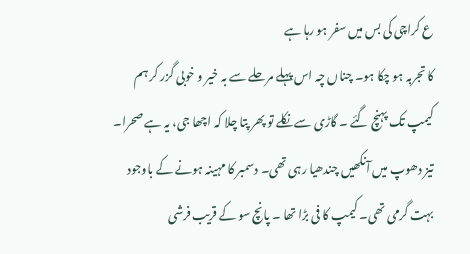ع کراچی کی بس میں سفر ہو رہا ہے
کا تجربہ ہو چکا ہو۔ چناں چہ اس پہلے مرحلے سے بہ خیر و خوبی گزر کر ہم کیمپ تک پہنچ گئے ۔ گاڑی سے نکلے تو پھر پتا چلا کہ اچھا جی، یہ ہے صحرا۔ تیز دھوپ میں آنکھیں چندھیا رہی تھی۔ دسمبر کا مہینہ ہونے کے باوجود بہت گرمی تھی۔ کیمپ کا فی بڑا تھا ۔ پانچ سو کے قریب فرشی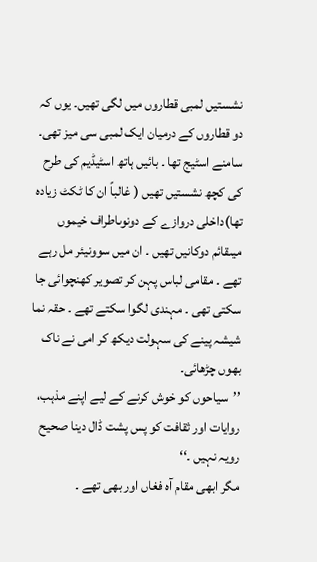نشستیں لمبی قطاروں میں لگی تھیں۔ یوں کہ دو قطاروں کے درمیان ایک لمبی سی میز تھی۔ سامنے اسٹیج تھا ۔ بائیں ہاتھ اسٹیڈیم کی طرح کی کچھ نشستیں تھیں ( غالباً ان کا ٹکٹ زیادہ تھا)داخلی دروازے کے دونوںاطراف خیموں میںقائم دوکانیں تھیں ۔ ان میں سوونیئر مل رہے تھے ۔ مقامی لباس پہن کر تصویر کھنچوائی جا سکتی تھی ۔ مہندی لگوا سکتے تھے ۔ حقہ نما شیشہ پینے کی سہولت دیکھ کر امی نے ناک بھوں چڑھائی۔
’’سیاحوں کو خوش کرنے کے لیے اپنے مذہب، روایات اور ثقافت کو پس پشت ڈال دینا صحیح رویہ نہیں ۔‘‘
مگر ابھی مقام آہ فغاں اور بھی تھے ۔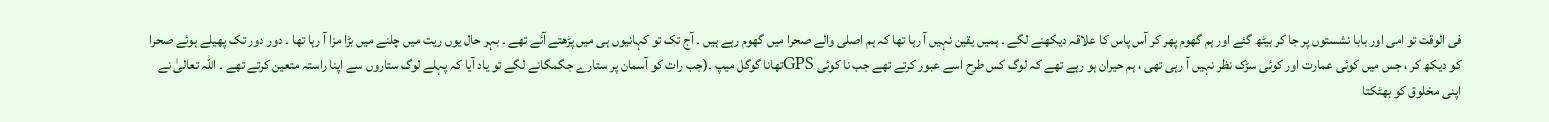فی الوقت تو امی اور بابا نشستوں پر جا کر بیٹھ گئے اور ہم گھوم پھر کر آس پاس کا علاقہ دیکھنے لگے ۔ ہمیں یقین نہیں آ رہا تھا کہ ہم اصلی والے صحرا میں گھوم رہے ہیں ۔ آج تک تو کہانیوں ہی میں پڑھتے آئے تھے ۔ بہر حال یوں ریت میں چلنے میں بڑا مزا آ رہا تھا ۔ دور دور تک پھیلے ہوئے صحرا کو دیکھ کر ، جس میں کوئی عمارت اور کوئی سڑک نظر نہیں آ رہی تھی ، ہم حیران ہو رہے تھے کہ لوگ کس طرح اسے عبور کرتے تھے جب نا کوئی GPSتھانا گوگل میپ ۔(جب رات کو آسمان پر ستارے جگمگانے لگے تو یاد آیا کہ پہلے لوگ ستاروں سے اپنا راستہ متعین کرتے تھے ۔ اللہ تعالیٰ نے اپنی مخلوق کو بھٹکتا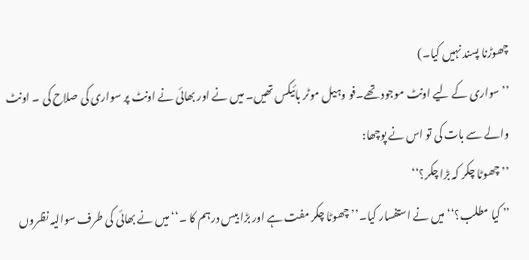چھوڑنا پسند نہیں کیا۔)
’’سواری کے لیے اونٹ موجود تھے۔فو وہیل موٹر بائیکس تھیں۔ میں نے اور بھائی نے اونٹ پر سواری کی صلاح کی ۔ اونٹ والے سے بات کی تو اس نے پوچھا:
’’ چھوٹا چکر کہ بڑا چکر؟‘‘
’’ کیا مطلب؟‘‘ میں نے استفسار کیا۔’’ چھوٹا چکر مفت ہے اور بڑا بیس درہم کا ۔‘‘ میں نے بھائی کی طرف سوالیہ نظروں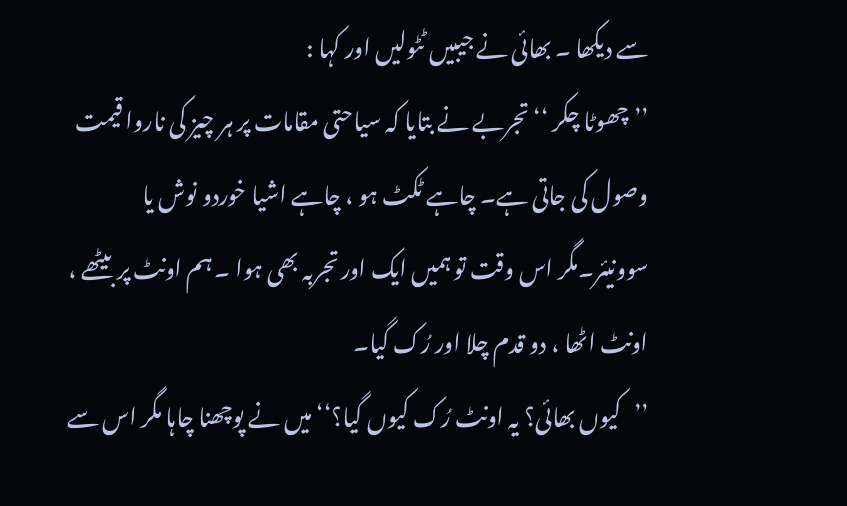سے دیکھا ۔ بھائی نے جیبیں ٹٹولیں اور کہا :
’’ چھوٹا چکر ‘‘ تجربے نے بتایا کہ سیاحتی مقامات پر ہر چیز کی ناروا قیمت وصول کی جاتی ہے۔ چاہے ٹکٹ ہو ، چاہے اشیا خوردو نوش یا سوونیئر۔مگر اس وقت تو ہمیں ایک اور تجربہ بھی ہوا ۔ ہم اونٹ پر بیٹھے ، اونٹ اٹھا ، دو قدم چلا اور رُک گیا۔
’’کیوں بھائی؟ یہ اونٹ رُک کیوں گیا؟‘‘ میں نے پوچھنا چاہا مگر اس سے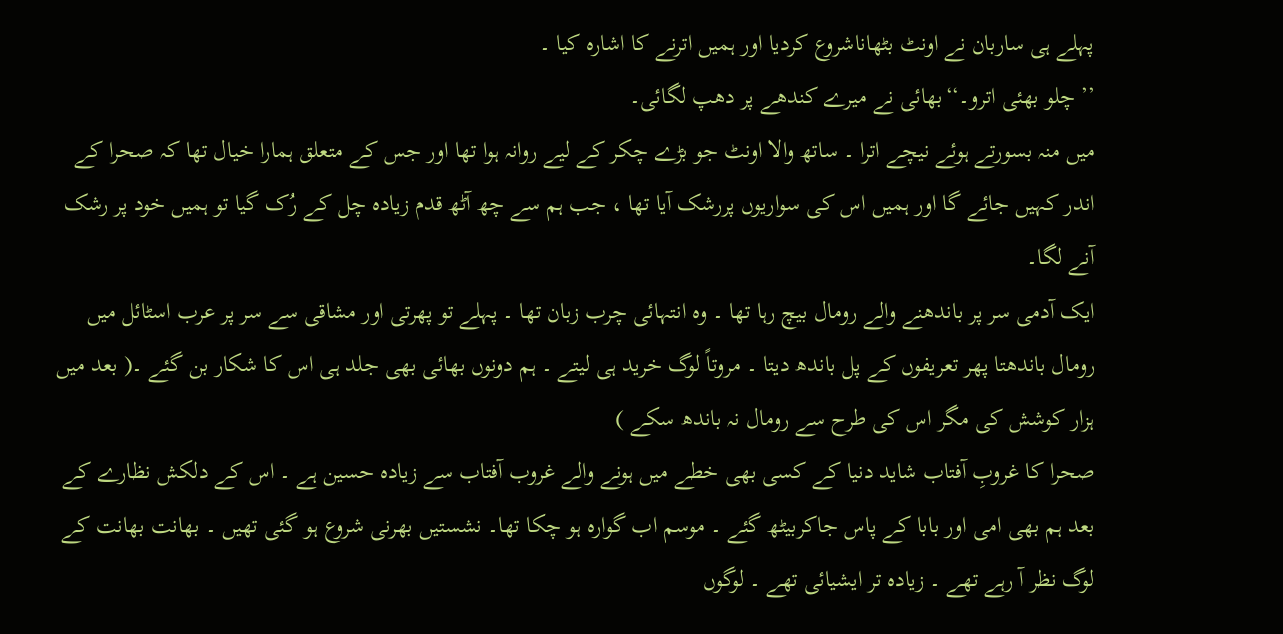پہلے ہی ساربان نے اونٹ بٹھاناشروع کردیا اور ہمیں اترنے کا اشارہ کیا ۔
’’ چلو بھئی اترو۔‘‘بھائی نے میرے کندھے پر دھپ لگائی۔
میں منہ بسورتے ہوئے نیچے اترا ۔ ساتھ والا اونٹ جو بڑے چکر کے لیے روانہ ہوا تھا اور جس کے متعلق ہمارا خیال تھا کہ صحرا کے اندر کہیں جائے گا اور ہمیں اس کی سواریوں پررشک آیا تھا ، جب ہم سے چھ آٹھ قدم زیادہ چل کے رُک گیا تو ہمیں خود پر رشک آنے لگا۔
ایک آدمی سر پر باندھنے والے رومال بیچ رہا تھا ۔ وہ انتہائی چرب زبان تھا ۔ پہلے تو پھرتی اور مشاقی سے سر پر عرب اسٹائل میں رومال باندھتا پھر تعریفوں کے پل باندھ دیتا ۔ مروتاً لوگ خرید ہی لیتے ۔ ہم دونوں بھائی بھی جلد ہی اس کا شکار بن گئے ۔( بعد میں ہزار کوشش کی مگر اس کی طرح سے رومال نہ باندھ سکے )
صحرا کا غروبِ آفتاب شاید دنیا کے کسی بھی خطے میں ہونے والے غروب آفتاب سے زیادہ حسین ہے ۔ اس کے دلکش نظارے کے بعد ہم بھی امی اور بابا کے پاس جاکربیٹھ گئے ۔ موسم اب گوارہ ہو چکا تھا۔ نشستیں بھرنی شروع ہو گئی تھیں ۔ بھانت بھانت کے لوگ نظر آ رہے تھے ۔ زیادہ تر ایشیائی تھے ۔ لوگوں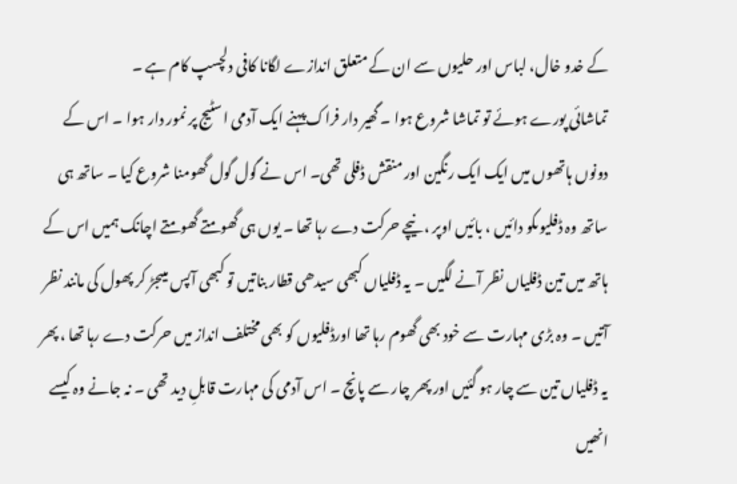کے خدو خال، لباس اور حلیوں سے ان کے متعلق اندازے لگانا کافی دلچسپ کام ہے ۔
تماشائی پورے ہوئے تو تماشا شروع ہوا ۔ گھیر دار فراک پہنے ایک آدمی اسٹیج پر نمور دار ہوا ۔ اس کے دونوں ہاتھوں میں ایک ایک رنگین اور منقش ڈفلی تھی۔ اس نے گول گول گھومنا شروع کیا ۔ ساتھ ہی ساتھ وہ ڈفلیوںکو دائیں ، بائیں اوپر ، نیچے حرکت دے رہا تھا ۔ یوں ہی گھومتے گھومتے اچانک ہمیں اس کے ہاتھ میں تین ڈفلیاں نظر آنے لگیں ۔ یہ ڈفلیاں کبھی سیدھی قطار بناتیں تو کبھی آپس میںجڑ کر پھول کی مانند نظر آتیں ۔ وہ بڑی مہارت سے خود بھی گھوم رہا تھا اورڈفلیوں کو بھی مختلف انداز میں حرکت دے رہا تھا ، پھر یہ ڈفلیاں تین سے چار ہو گئیں اور پھر چار سے پانچ ۔ اس آدمی کی مہارت قابلِ دید تھی ۔ نہ جانے وہ کیسے انھیں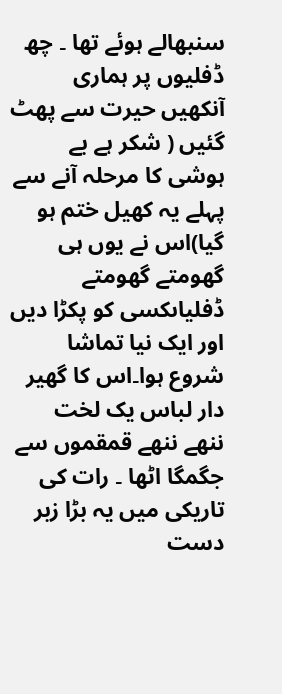سنبھالے ہوئے تھا ۔ چھ ڈفلیوں پر ہماری آنکھیں حیرت سے پھٹ گئیں ( شکر ہے بے ہوشی کا مرحلہ آنے سے پہلے یہ کھیل ختم ہو گیا)اس نے یوں ہی گھومتے گھومتے ڈفلیاںکسی کو پکڑا دیں اور ایک نیا تماشا شروع ہوا۔اس کا گھیر دار لباس یک لخت ننھے ننھے قمقموں سے جگمگا اٹھا ۔ رات کی تاریکی میں یہ بڑا زبر دست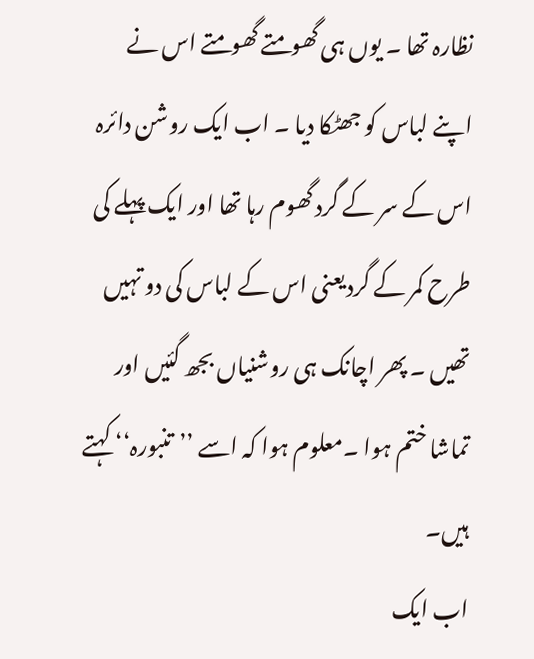نظارہ تھا ۔ یوں ہی گھومتے گھومتے اس نے اپنے لباس کو جھٹکا دیا ۔ اب ایک روشن دائرہ اس کے سر کے گرد گھوم رہا تھا اور ایک پہلے کی طرح کمر کے گردیعنی اس کے لباس کی دو تہیں تھیں ۔ پھر اچانک ہی روشنیاں بجھ گئیں اور تماشا ختم ہوا ۔معلوم ہوا کہ اسے ’’تنبورہ‘‘ کہتے ہیں۔
اب ایک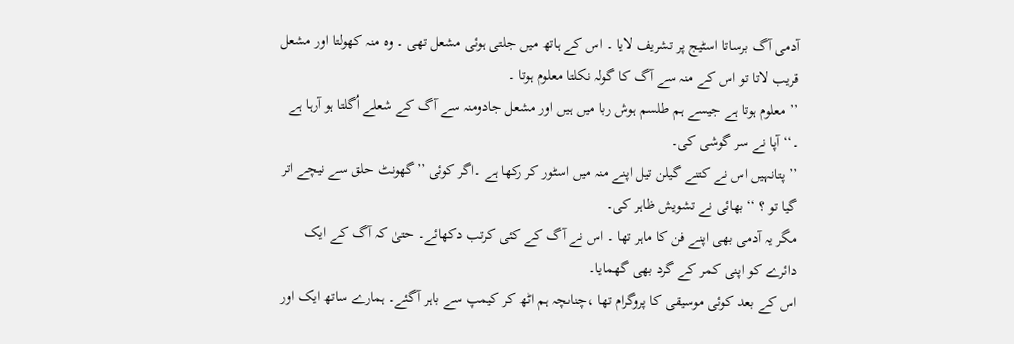آدمی آگ برساتا اسٹیج پر تشریف لایا ۔ اس کے ہاتھ میں جلتی ہوئی مشعل تھی ۔ وہ منہ کھولتا اور مشعل قریب لاتا تو اس کے منہ سے آگ کا گولہ نکلتا معلوم ہوتا ۔
’’ معلوم ہوتا ہے جیسے ہم طلسم ہوش ربا میں ہیں اور مشعل جادومنہ سے آگ کے شعلے اُگلتا ہو آرہا ہے ۔‘‘ آپا نے سر گوشی کی۔
’’ پتانہیں اس نے کتنے گیلن تیل اپنے منہ میں اسٹور کر رکھا ہے ۔اگر کوئی ’’گھونٹ حلق سے نیچے اتر گیا تو ؟ ‘‘بھائی نے تشویش ظاہر کی۔
مگر یہ آدمی بھی اپنے فن کا ماہر تھا ۔ اس نے آگ کے کئی کرتب دکھائے۔ حتیٰ کہ آگ کے ایک دائرے کو اپنی کمر کے گرد بھی گھمایا۔
اس کے بعد کوئی موسیقی کا پروگرام تھا ،چناںچہ ہم اٹھ کر کیمپ سے باہر آگئے۔ ہمارے ساتھ ایک اور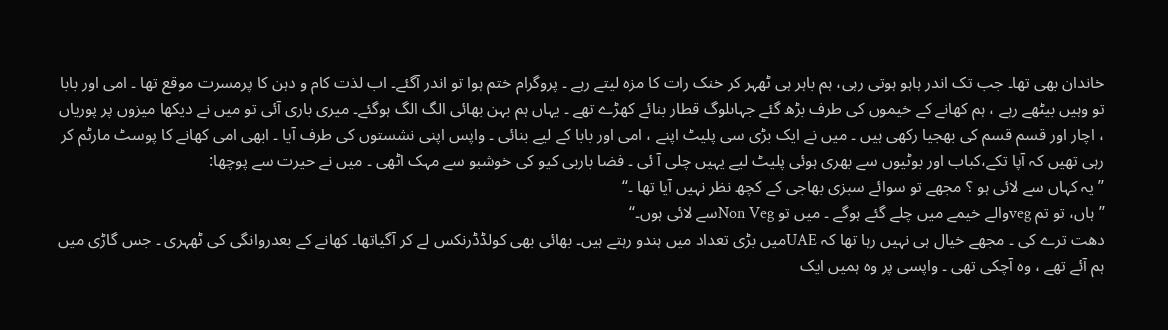خاندان بھی تھا۔ جب تک اندر ہاہو ہوتی رہی، ہم باہر ہی ٹھہر کر خنک رات کا مزہ لیتے رہے ۔ پروگرام ختم ہوا تو اندر آگئے۔ اب لذت کام و دہن کا پرمسرت موقع تھا ۔ امی اور بابا تو وہیں بیٹھے رہے ، ہم کھانے کے خیموں کی طرف بڑھ گئے جہاںلوگ قطار بنائے کھڑے تھے ۔ یہاں ہم بہن بھائی الگ الگ ہوگئے۔ میری باری آئی تو میں نے دیکھا میزوں پر پوریاں ، اچار اور قسم قسم کی بھجیا رکھی ہیں ۔ میں نے ایک بڑی سی پلیٹ اپنے ، امی اور بابا کے لیے بنائی ۔ واپس اپنی نشستوں کی طرف آیا ۔ ابھی امی کھانے کا پوسٹ مارٹم کر رہی تھیں کہ آپا تکے،کباب اور بوٹیوں سے بھری ہوئی پلیٹ لیے یہیں چلی آ ئی ۔ فضا باربی کیو کی خوشبو سے مہک اٹھی ۔ میں نے حیرت سے پوچھا:
’’ یہ کہاں سے لائی ہو ؟ مجھے تو سوائے سبزی بھاجی کے کچھ نظر نہیں آیا تھا ۔‘‘
’’ ہاں، تو تم vegوالے خیمے میں چلے گئے ہوگے ۔ میں تو Non Vegسے لائی ہوں۔‘‘
دھت ترے کی ۔ مجھے خیال ہی نہیں رہا تھا کہ UAEمیں بڑی تعداد میں ہندو رہتے ہیں۔ بھائی بھی کولڈڈرنکس لے کر آگیاتھا۔ کھانے کے بعدروانگی کی ٹھہری ۔ جس گاڑی میں ہم آئے تھے ، وہ آچکی تھی ۔ واپسی پر وہ ہمیں ایک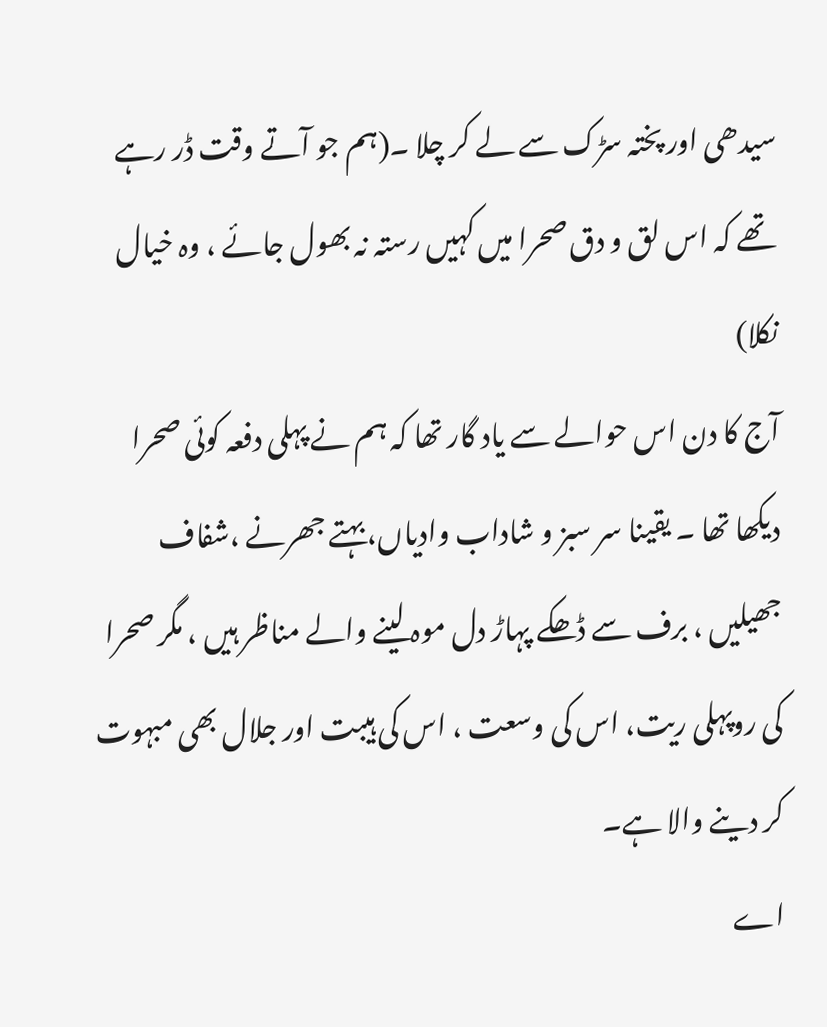سیدھی اور پختہ سڑک سے لے کر چلا ۔(ہم جو آتے وقت ڈر رہے تھے کہ اس لق و دق صحرا میں کہیں رستہ نہ بھول جائے ، وہ خیال نکلا)
آج کا دن اس حوالے سے یاد گار تھا کہ ہم نے پہلی دفعہ کوئی صحرا دیکھا تھا ۔ یقینا سر سبز و شاداب وادیاں، بہتے جھرنے ،شفاف جھیلیں ، برف سے ڈھکے پہاڑ دل موہ لینے والے مناظر ہیں ، مگر صحرا کی روپہلی ریت، اس کی وسعت ، اس کی ہیبت اور جلال بھی مبہوت کر دینے والا ہے۔
اے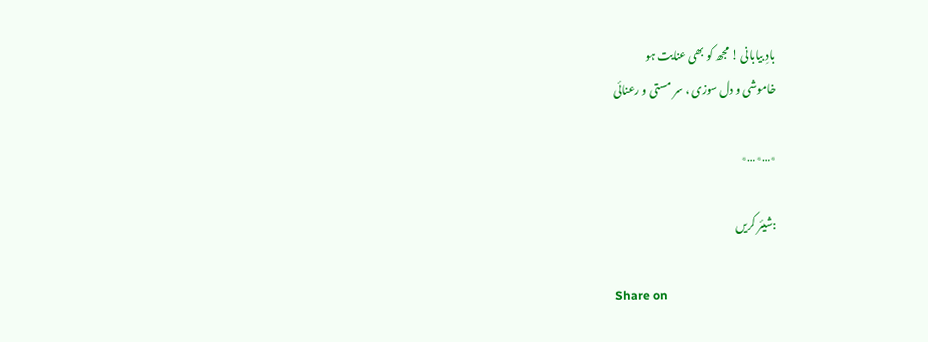بادِ بیابانی ! مجھ کو بھی عنایت ہو
خاموشی و دل سوزی ، سر مستی و رعنائی

٭…٭…٭

:شیئر کریں

Share on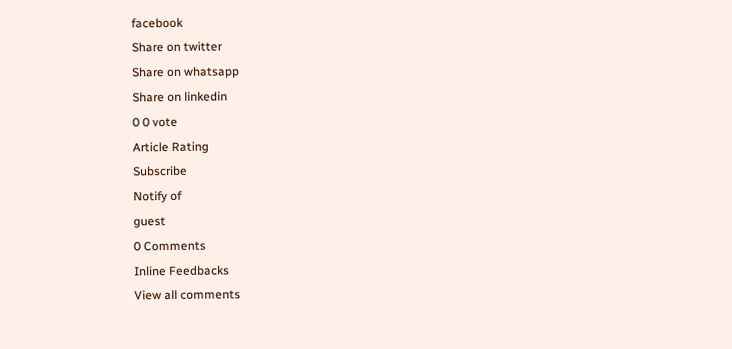facebook
Share on twitter
Share on whatsapp
Share on linkedin
0 0 vote
Article Rating
Subscribe
Notify of
guest
0 Comments
Inline Feedbacks
View all comments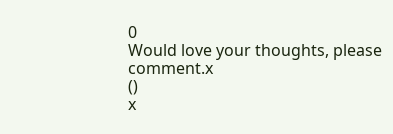0
Would love your thoughts, please comment.x
()
x